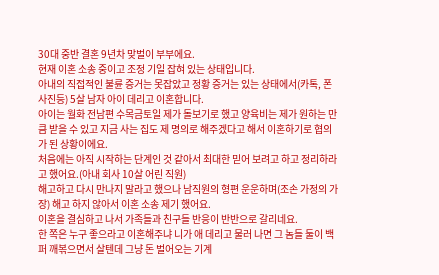30대 중반 결혼 9년차 맞벌이 부부에요.
현재 이혼 소송 중이고 조정 기일 잡혀 있는 상태입니다.
아내의 직접적인 불륜 증거는 못잡았고 정황 증거는 있는 상태에서(카톡, 폰 사진등) 5살 남자 아이 데리고 이혼합니다.
아이는 월화 전남편 수목금토일 제가 돌보기로 했고 양육비는 제가 원하는 만큼 받을 수 있고 지금 사는 집도 제 명의로 해주겠다고 해서 이혼하기로 협의가 된 상황이에요.
처음에는 아직 시작하는 단계인 것 같아서 최대한 믿어 보려고 하고 정리하라고 했어요.(아내 회사 10살 어린 직원)
해고하고 다시 만나지 말라고 했으나 남직원의 형편 운운하며(조손 가정의 가장) 해고 하지 않아서 이혼 소송 제기 했어요.
이혼을 결심하고 나서 가족들과 친구들 반응이 반반으로 갈리네요.
한 쪽은 누구 좋으라고 이혼해주냐 니가 애 데리고 물러 나면 그 놈들 둘이 백퍼 깨볶으면서 살텐데 그냥 돈 벌어오는 기계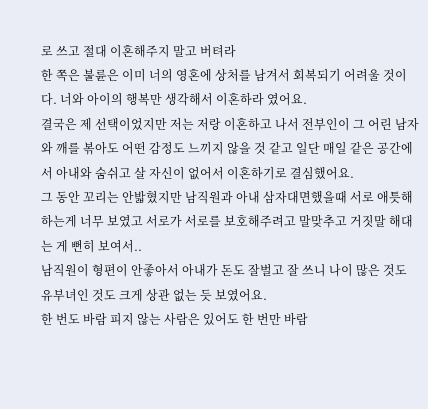로 쓰고 절대 이혼해주지 말고 버텨라
한 쪽은 불륜은 이미 너의 영혼에 상처를 남겨서 회복되기 어려울 것이다. 너와 아이의 행복만 생각해서 이혼하라 였어요.
결국은 제 선택이었지만 저는 저랑 이혼하고 나서 전부인이 그 어린 남자와 깨를 볶아도 어떤 감정도 느끼지 않을 것 같고 일단 매일 같은 공간에서 아내와 숨쉬고 살 자신이 없어서 이혼하기로 결심했어요.
그 동안 꼬리는 안밟혔지만 남직원과 아내 삼자대면했을때 서로 애틋해 하는게 너무 보였고 서로가 서로를 보호해주려고 말맞추고 거짓말 해대는 게 뻔히 보여서..
남직원이 형편이 안좋아서 아내가 돈도 잘벌고 잘 쓰니 나이 많은 것도 유부녀인 것도 크게 상관 없는 듯 보였어요.
한 번도 바람 피지 않는 사람은 있어도 한 번만 바람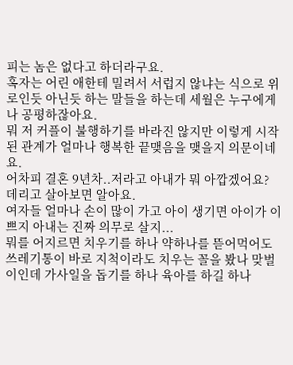피는 놈은 없다고 하더라구요.
혹자는 어린 애한테 밀려서 서럽지 않냐는 식으로 위로인듯 아닌듯 하는 말들을 하는데 세월은 누구에게나 공평하잖아요.
뭐 저 커플이 불행하기를 바라진 않지만 이렇게 시작된 관계가 얼마나 행복한 끝맺음을 맺을지 의문이네요.
어차피 결혼 9년차..저라고 아내가 뭐 아깝겠어요?
데리고 살아보면 알아요.
여자들 얼마나 손이 많이 가고 아이 생기면 아이가 이쁘지 아내는 진짜 의무로 살지...
뭐를 어지르면 치우기를 하나 약하나를 뜯어먹어도 쓰레기통이 바로 지척이라도 치우는 꼴을 봤나 맞벌이인데 가사일을 돕기를 하나 육아를 하길 하나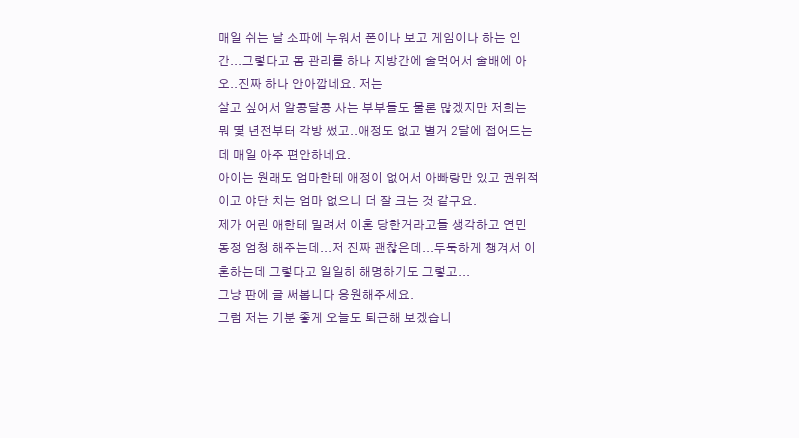매일 쉬는 날 소파에 누워서 폰이나 보고 게임이나 하는 인간...그렇다고 몸 관리를 하나 지방간에 술먹어서 술배에 아오..진짜 하나 안아깝네요. 저는
살고 싶어서 알콩달콩 사는 부부들도 물론 많겠지만 저희는 뭐 몇 년전부터 각방 썼고..애정도 없고 별거 2달에 접어드는데 매일 아주 편안하네요.
아이는 원래도 엄마한테 애정이 없어서 아빠랑만 있고 권위적이고 야단 치는 엄마 없으니 더 잘 크는 것 같구요.
제가 어린 애한테 밀려서 이혼 당한거라고들 생각하고 연민 동정 엄청 해주는데...저 진짜 괜찮은데...두둑하게 챙겨서 이혼하는데 그렇다고 일일히 해명하기도 그렇고...
그냥 판에 글 써봅니다 응원해주세요.
그럼 저는 기분 좋게 오늘도 퇴근해 보겠습니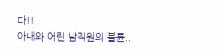다!!
아내와 어린 남직원의 불륜..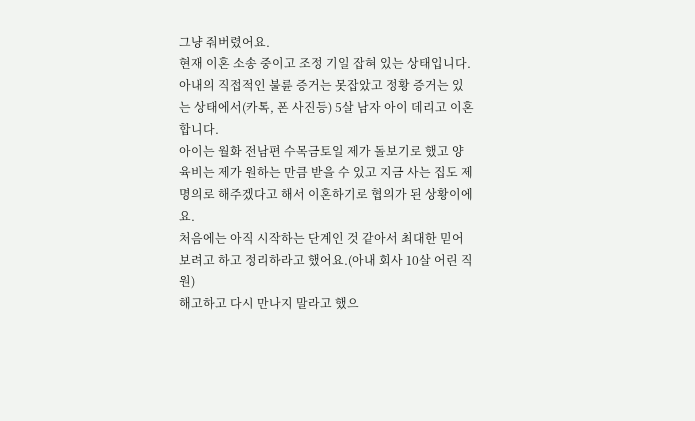그냥 줘버렸어요.
현재 이혼 소송 중이고 조정 기일 잡혀 있는 상태입니다.
아내의 직접적인 불륜 증거는 못잡았고 정황 증거는 있는 상태에서(카톡, 폰 사진등) 5살 남자 아이 데리고 이혼합니다.
아이는 월화 전남편 수목금토일 제가 돌보기로 했고 양육비는 제가 원하는 만큼 받을 수 있고 지금 사는 집도 제 명의로 해주겠다고 해서 이혼하기로 협의가 된 상황이에요.
처음에는 아직 시작하는 단계인 것 같아서 최대한 믿어 보려고 하고 정리하라고 했어요.(아내 회사 10살 어린 직원)
해고하고 다시 만나지 말라고 했으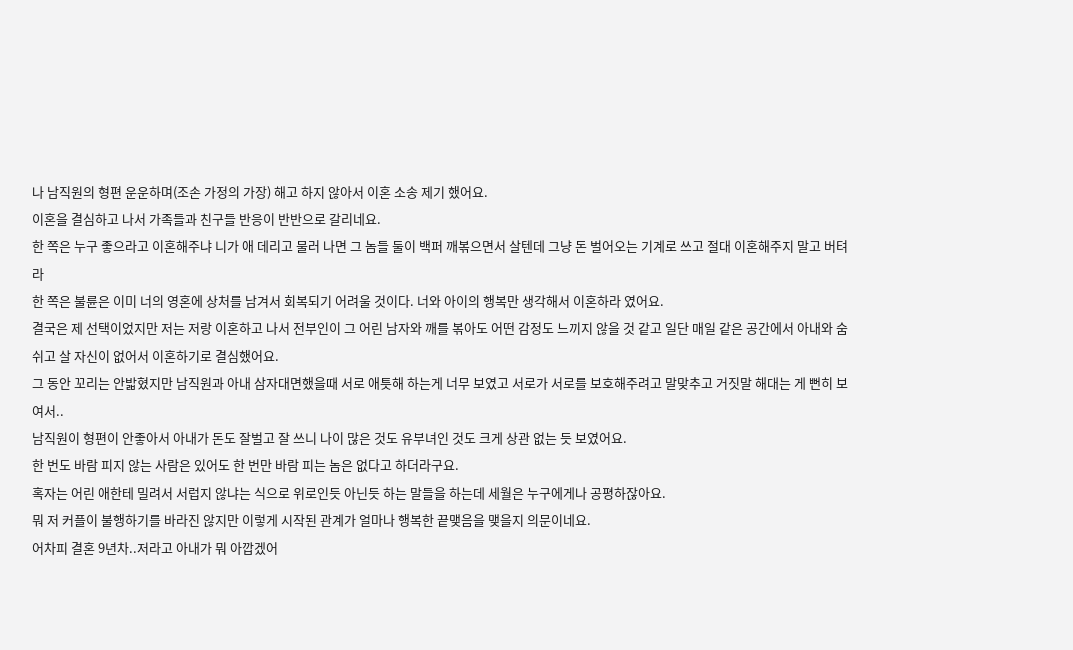나 남직원의 형편 운운하며(조손 가정의 가장) 해고 하지 않아서 이혼 소송 제기 했어요.
이혼을 결심하고 나서 가족들과 친구들 반응이 반반으로 갈리네요.
한 쪽은 누구 좋으라고 이혼해주냐 니가 애 데리고 물러 나면 그 놈들 둘이 백퍼 깨볶으면서 살텐데 그냥 돈 벌어오는 기계로 쓰고 절대 이혼해주지 말고 버텨라
한 쪽은 불륜은 이미 너의 영혼에 상처를 남겨서 회복되기 어려울 것이다. 너와 아이의 행복만 생각해서 이혼하라 였어요.
결국은 제 선택이었지만 저는 저랑 이혼하고 나서 전부인이 그 어린 남자와 깨를 볶아도 어떤 감정도 느끼지 않을 것 같고 일단 매일 같은 공간에서 아내와 숨쉬고 살 자신이 없어서 이혼하기로 결심했어요.
그 동안 꼬리는 안밟혔지만 남직원과 아내 삼자대면했을때 서로 애틋해 하는게 너무 보였고 서로가 서로를 보호해주려고 말맞추고 거짓말 해대는 게 뻔히 보여서..
남직원이 형편이 안좋아서 아내가 돈도 잘벌고 잘 쓰니 나이 많은 것도 유부녀인 것도 크게 상관 없는 듯 보였어요.
한 번도 바람 피지 않는 사람은 있어도 한 번만 바람 피는 놈은 없다고 하더라구요.
혹자는 어린 애한테 밀려서 서럽지 않냐는 식으로 위로인듯 아닌듯 하는 말들을 하는데 세월은 누구에게나 공평하잖아요.
뭐 저 커플이 불행하기를 바라진 않지만 이렇게 시작된 관계가 얼마나 행복한 끝맺음을 맺을지 의문이네요.
어차피 결혼 9년차..저라고 아내가 뭐 아깝겠어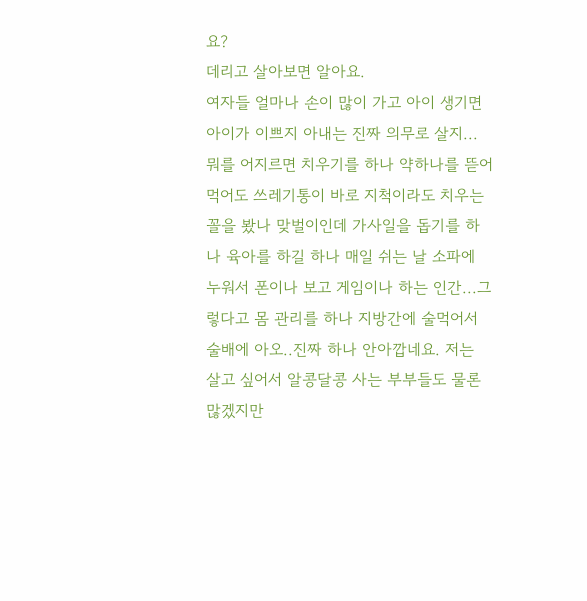요?
데리고 살아보면 알아요.
여자들 얼마나 손이 많이 가고 아이 생기면 아이가 이쁘지 아내는 진짜 의무로 살지...
뭐를 어지르면 치우기를 하나 약하나를 뜯어먹어도 쓰레기통이 바로 지척이라도 치우는 꼴을 봤나 맞벌이인데 가사일을 돕기를 하나 육아를 하길 하나 매일 쉬는 날 소파에 누워서 폰이나 보고 게임이나 하는 인간...그렇다고 몸 관리를 하나 지방간에 술먹어서 술배에 아오..진짜 하나 안아깝네요. 저는
살고 싶어서 알콩달콩 사는 부부들도 물론 많겠지만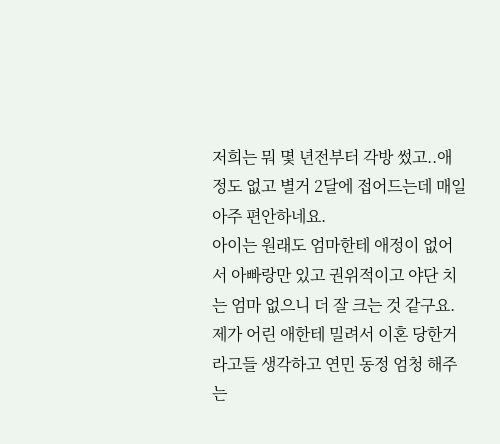저희는 뭐 몇 년전부터 각방 썼고..애정도 없고 별거 2달에 접어드는데 매일 아주 편안하네요.
아이는 원래도 엄마한테 애정이 없어서 아빠랑만 있고 권위적이고 야단 치는 엄마 없으니 더 잘 크는 것 같구요.
제가 어린 애한테 밀려서 이혼 당한거라고들 생각하고 연민 동정 엄청 해주는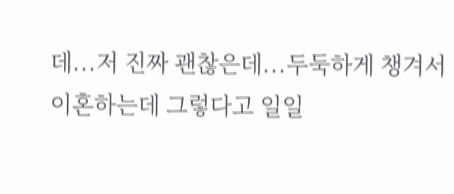데...저 진짜 괜찮은데...두둑하게 챙겨서 이혼하는데 그렇다고 일일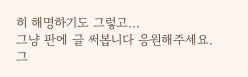히 해명하기도 그렇고...
그냥 판에 글 써봅니다 응원해주세요.
그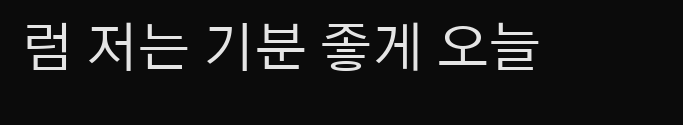럼 저는 기분 좋게 오늘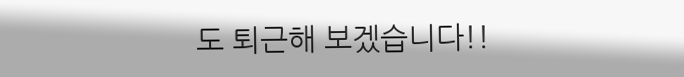도 퇴근해 보겠습니다!!